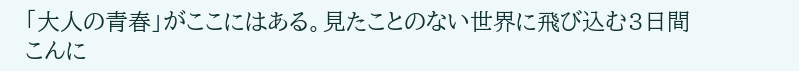「大人の青春」がここにはある。見たことのない世界に飛び込む3日間
こんに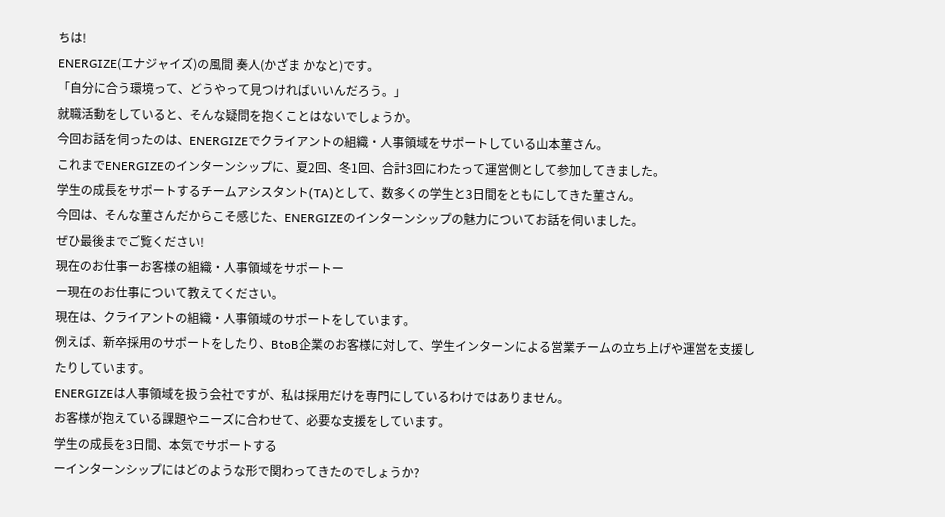ちは!
ENERGIZE(エナジャイズ)の風間 奏人(かざま かなと)です。
「自分に合う環境って、どうやって見つければいいんだろう。」
就職活動をしていると、そんな疑問を抱くことはないでしょうか。
今回お話を伺ったのは、ENERGIZEでクライアントの組織・人事領域をサポートしている山本菫さん。
これまでENERGIZEのインターンシップに、夏2回、冬1回、合計3回にわたって運営側として参加してきました。
学生の成長をサポートするチームアシスタント(TA)として、数多くの学生と3日間をともにしてきた菫さん。
今回は、そんな菫さんだからこそ感じた、ENERGIZEのインターンシップの魅力についてお話を伺いました。
ぜひ最後までご覧ください!
現在のお仕事ーお客様の組織・人事領域をサポートー
ー現在のお仕事について教えてください。
現在は、クライアントの組織・人事領域のサポートをしています。
例えば、新卒採用のサポートをしたり、BtoB企業のお客様に対して、学生インターンによる営業チームの立ち上げや運営を支援したりしています。
ENERGIZEは人事領域を扱う会社ですが、私は採用だけを専門にしているわけではありません。
お客様が抱えている課題やニーズに合わせて、必要な支援をしています。
学生の成長を3日間、本気でサポートする
ーインターンシップにはどのような形で関わってきたのでしょうか?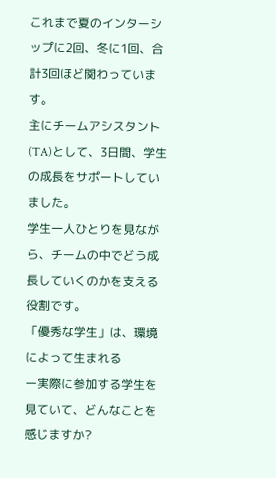これまで夏のインターシップに2回、冬に1回、合計3回ほど関わっています。
主にチームアシスタント(TA)として、3日間、学生の成長をサポートしていました。
学生一人ひとりを見ながら、チームの中でどう成長していくのかを支える役割です。
「優秀な学生」は、環境によって生まれる
ー実際に参加する学生を見ていて、どんなことを感じますか?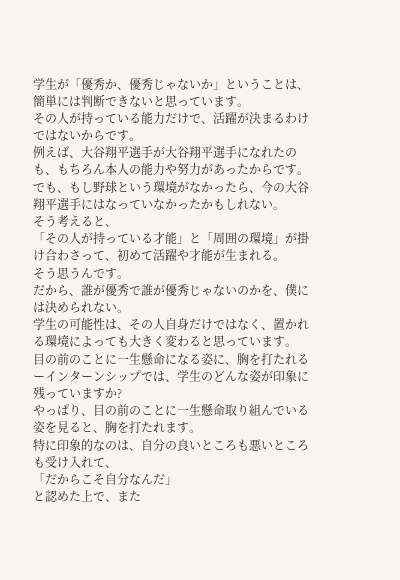学生が「優秀か、優秀じゃないか」ということは、簡単には判断できないと思っています。
その人が持っている能力だけで、活躍が決まるわけではないからです。
例えば、大谷翔平選手が大谷翔平選手になれたのも、もちろん本人の能力や努力があったからです。
でも、もし野球という環境がなかったら、今の大谷翔平選手にはなっていなかったかもしれない。
そう考えると、
「その人が持っている才能」と「周囲の環境」が掛け合わさって、初めて活躍や才能が生まれる。
そう思うんです。
だから、誰が優秀で誰が優秀じゃないのかを、僕には決められない。
学生の可能性は、その人自身だけではなく、置かれる環境によっても大きく変わると思っています。
目の前のことに一生懸命になる姿に、胸を打たれる
ーインターンシップでは、学生のどんな姿が印象に残っていますか?
やっぱり、目の前のことに一生懸命取り組んでいる姿を見ると、胸を打たれます。
特に印象的なのは、自分の良いところも悪いところも受け入れて、
「だからこそ自分なんだ」
と認めた上で、また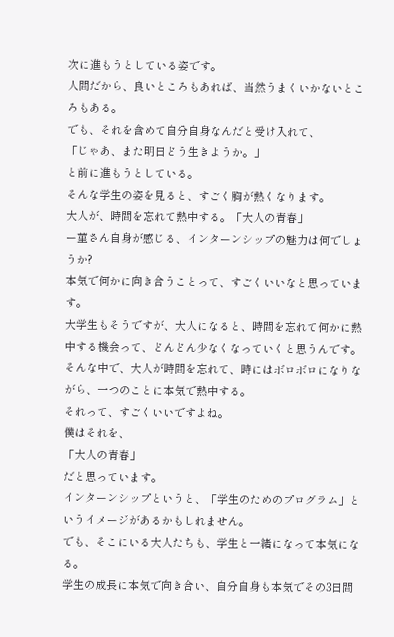次に進もうとしている姿です。
人間だから、良いところもあれば、当然うまくいかないところもある。
でも、それを含めて自分自身なんだと受け入れて、
「じゃあ、また明日どう生きようか。」
と前に進もうとしている。
そんな学生の姿を見ると、すごく胸が熱くなります。
大人が、時間を忘れて熱中する。「大人の青春」
ー菫さん自身が感じる、インターンシップの魅力は何でしょうか?
本気で何かに向き合うことって、すごくいいなと思っています。
大学生もそうですが、大人になると、時間を忘れて何かに熱中する機会って、どんどん少なくなっていくと思うんです。
そんな中で、大人が時間を忘れて、時にはボロボロになりながら、一つのことに本気で熱中する。
それって、すごくいいですよね。
僕はそれを、
「大人の青春」
だと思っています。
インターンシップというと、「学生のためのプログラム」というイメージがあるかもしれません。
でも、そこにいる大人たちも、学生と一緒になって本気になる。
学生の成長に本気で向き合い、自分自身も本気でその3日間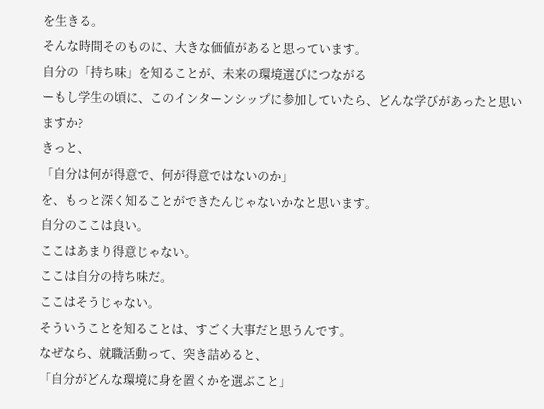を生きる。
そんな時間そのものに、大きな価値があると思っています。
自分の「持ち味」を知ることが、未来の環境選びにつながる
ーもし学生の頃に、このインターンシップに参加していたら、どんな学びがあったと思いますか?
きっと、
「自分は何が得意で、何が得意ではないのか」
を、もっと深く知ることができたんじゃないかなと思います。
自分のここは良い。
ここはあまり得意じゃない。
ここは自分の持ち味だ。
ここはそうじゃない。
そういうことを知ることは、すごく大事だと思うんです。
なぜなら、就職活動って、突き詰めると、
「自分がどんな環境に身を置くかを選ぶこと」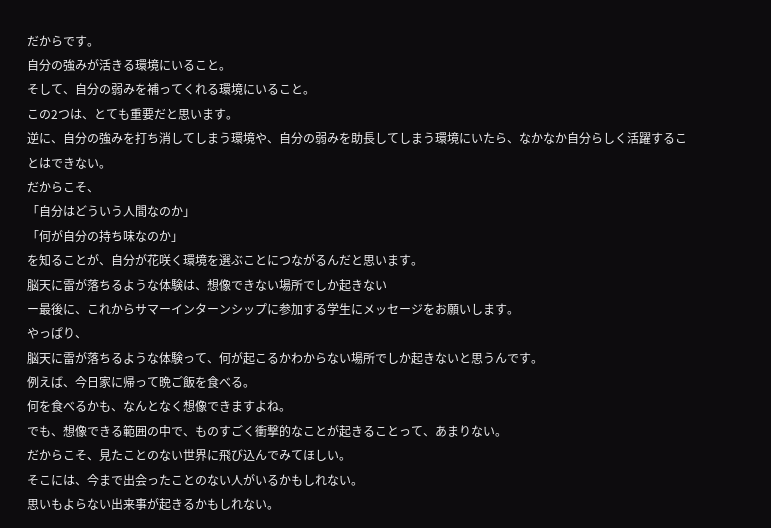だからです。
自分の強みが活きる環境にいること。
そして、自分の弱みを補ってくれる環境にいること。
この2つは、とても重要だと思います。
逆に、自分の強みを打ち消してしまう環境や、自分の弱みを助長してしまう環境にいたら、なかなか自分らしく活躍することはできない。
だからこそ、
「自分はどういう人間なのか」
「何が自分の持ち味なのか」
を知ることが、自分が花咲く環境を選ぶことにつながるんだと思います。
脳天に雷が落ちるような体験は、想像できない場所でしか起きない
ー最後に、これからサマーインターンシップに参加する学生にメッセージをお願いします。
やっぱり、
脳天に雷が落ちるような体験って、何が起こるかわからない場所でしか起きないと思うんです。
例えば、今日家に帰って晩ご飯を食べる。
何を食べるかも、なんとなく想像できますよね。
でも、想像できる範囲の中で、ものすごく衝撃的なことが起きることって、あまりない。
だからこそ、見たことのない世界に飛び込んでみてほしい。
そこには、今まで出会ったことのない人がいるかもしれない。
思いもよらない出来事が起きるかもしれない。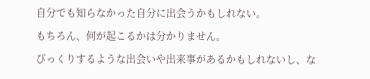自分でも知らなかった自分に出会うかもしれない。
もちろん、何が起こるかは分かりません。
びっくりするような出会いや出来事があるかもしれないし、な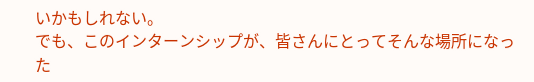いかもしれない。
でも、このインターンシップが、皆さんにとってそんな場所になった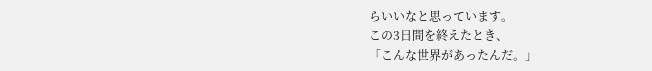らいいなと思っています。
この3日間を終えたとき、
「こんな世界があったんだ。」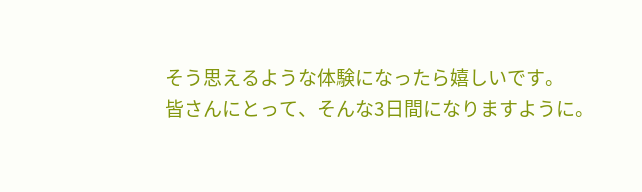そう思えるような体験になったら嬉しいです。
皆さんにとって、そんな3日間になりますように。